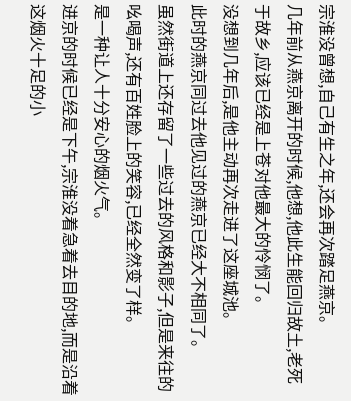宗淮没曾想,自己有生之年,还会再次踏足燕京。
几年前从燕京离开的时候,他想,他此生能回归故土,老死于故乡,应该已经是上苍对他最大的怜悯了。
没想到几年后,是他主动再次走进了这座城池。
此时的燕京同过去他见过的燕京已经大不相同了。
虽然街道上还存留了一些过去的风格和影子,但是来往的吆喝声,还有百姓脸上的笑容,已经全然变了样。
是一种让人十分安心的烟火气。
进京的时候已经是下午,宗淮没着急着去目的地,而是沿着这烟火十足的小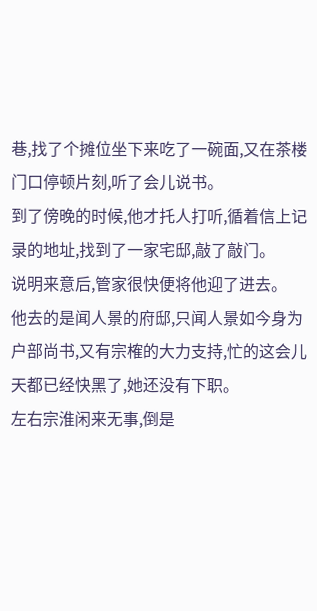巷,找了个摊位坐下来吃了一碗面,又在茶楼门口停顿片刻,听了会儿说书。
到了傍晚的时候,他才托人打听,循着信上记录的地址,找到了一家宅邸,敲了敲门。
说明来意后,管家很快便将他迎了进去。
他去的是闻人景的府邸,只闻人景如今身为户部尚书,又有宗榷的大力支持,忙的这会儿天都已经快黑了,她还没有下职。
左右宗淮闲来无事,倒是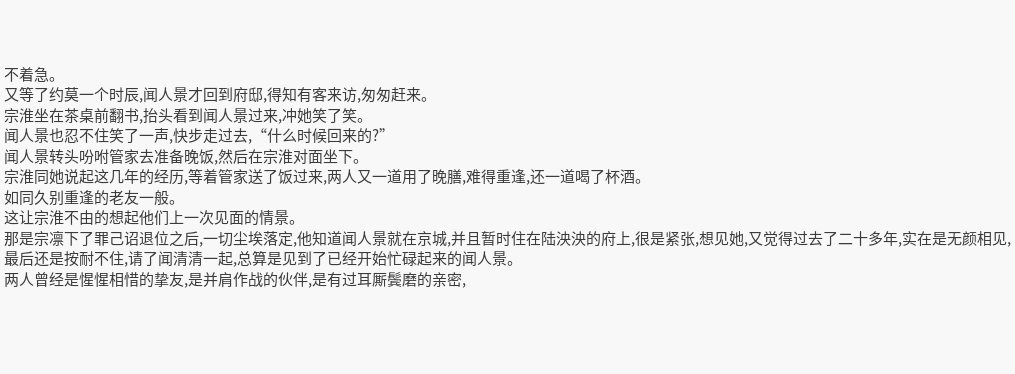不着急。
又等了约莫一个时辰,闻人景才回到府邸,得知有客来访,匆匆赶来。
宗淮坐在茶桌前翻书,抬头看到闻人景过来,冲她笑了笑。
闻人景也忍不住笑了一声,快步走过去,“什么时候回来的?”
闻人景转头吩咐管家去准备晚饭,然后在宗淮对面坐下。
宗淮同她说起这几年的经历,等着管家送了饭过来,两人又一道用了晚膳,难得重逢,还一道喝了杯酒。
如同久别重逢的老友一般。
这让宗淮不由的想起他们上一次见面的情景。
那是宗凛下了罪己诏退位之后,一切尘埃落定,他知道闻人景就在京城,并且暂时住在陆泱泱的府上,很是紧张,想见她,又觉得过去了二十多年,实在是无颜相见,最后还是按耐不住,请了闻清清一起,总算是见到了已经开始忙碌起来的闻人景。
两人曾经是惺惺相惜的挚友,是并肩作战的伙伴,是有过耳厮鬓磨的亲密,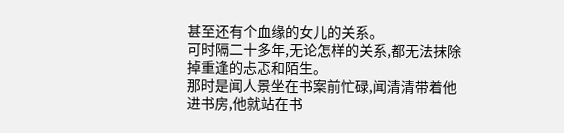甚至还有个血缘的女儿的关系。
可时隔二十多年,无论怎样的关系,都无法抹除掉重逢的忐忑和陌生。
那时是闻人景坐在书案前忙碌,闻清清带着他进书房,他就站在书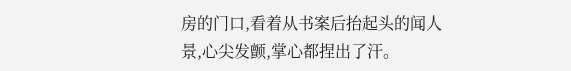房的门口,看着从书案后抬起头的闻人景,心尖发颤,掌心都捏出了汗。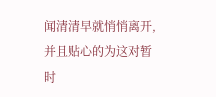闻清清早就悄悄离开,并且贴心的为这对暂时